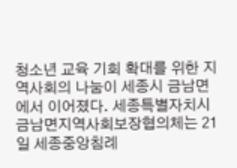청소년 교육 기회 확대를 위한 지역사회의 나눔이 세종시 금남면에서 이어졌다. 세종특별자치시 금남면지역사회보장협의체는 21일 세종중앙침례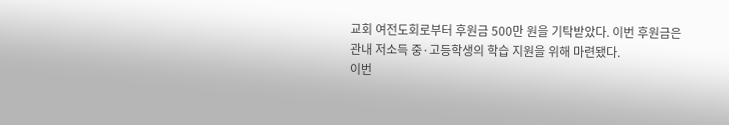교회 여전도회로부터 후원금 500만 원을 기탁받았다. 이번 후원금은 관내 저소득 중·고등학생의 학습 지원을 위해 마련됐다.
이번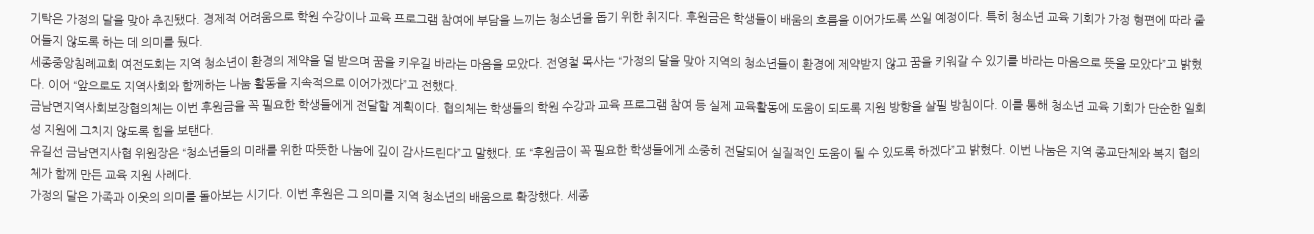기탁은 가정의 달을 맞아 추진됐다. 경제적 어려움으로 학원 수강이나 교육 프로그램 참여에 부담을 느끼는 청소년을 돕기 위한 취지다. 후원금은 학생들이 배움의 흐름을 이어가도록 쓰일 예정이다. 특히 청소년 교육 기회가 가정 형편에 따라 줄어들지 않도록 하는 데 의미를 뒀다.
세종중앙침례교회 여전도회는 지역 청소년이 환경의 제약을 덜 받으며 꿈을 키우길 바라는 마음을 모았다. 전영철 목사는 “가정의 달을 맞아 지역의 청소년들이 환경에 제약받지 않고 꿈을 키워갈 수 있기를 바라는 마음으로 뜻을 모았다”고 밝혔다. 이어 “앞으로도 지역사회와 함께하는 나눔 활동을 지속적으로 이어가겠다”고 전했다.
금남면지역사회보장협의체는 이번 후원금을 꼭 필요한 학생들에게 전달할 계획이다. 협의체는 학생들의 학원 수강과 교육 프로그램 참여 등 실제 교육활동에 도움이 되도록 지원 방향을 살필 방침이다. 이를 통해 청소년 교육 기회가 단순한 일회성 지원에 그치지 않도록 힘을 보탠다.
유길선 금남면지사협 위원장은 “청소년들의 미래를 위한 따뜻한 나눔에 깊이 감사드린다”고 말했다. 또 “후원금이 꼭 필요한 학생들에게 소중히 전달되어 실질적인 도움이 될 수 있도록 하겠다”고 밝혔다. 이번 나눔은 지역 종교단체와 복지 협의체가 함께 만든 교육 지원 사례다.
가정의 달은 가족과 이웃의 의미를 돌아보는 시기다. 이번 후원은 그 의미를 지역 청소년의 배움으로 확장했다. 세종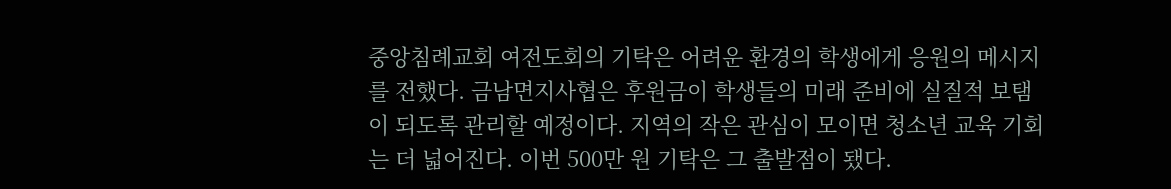중앙침례교회 여전도회의 기탁은 어려운 환경의 학생에게 응원의 메시지를 전했다. 금남면지사협은 후원금이 학생들의 미래 준비에 실질적 보탬이 되도록 관리할 예정이다. 지역의 작은 관심이 모이면 청소년 교육 기회는 더 넓어진다. 이번 500만 원 기탁은 그 출발점이 됐다.